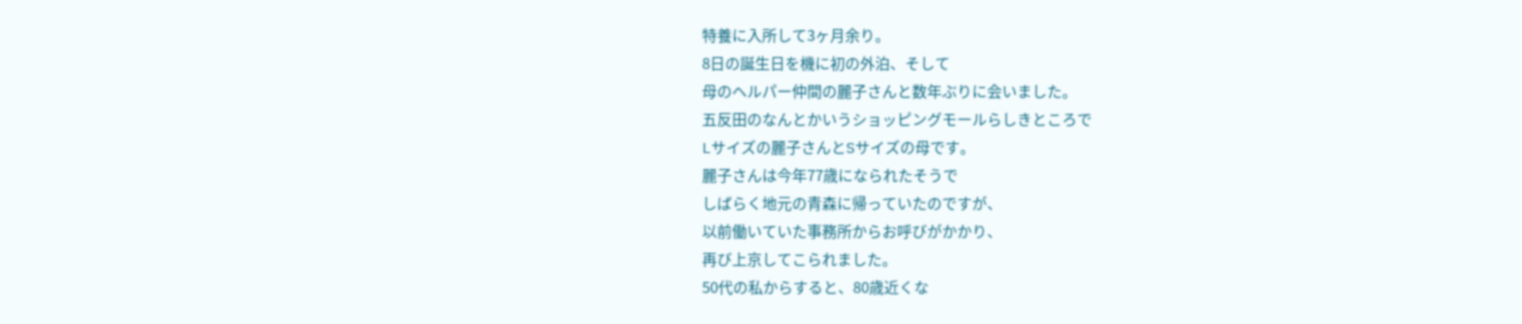特養に入所して3ヶ月余り。
8日の誕生日を機に初の外泊、そして
母のヘルパー仲間の麗子さんと数年ぶりに会いました。
五反田のなんとかいうショッピングモールらしきところで
Lサイズの麗子さんとSサイズの母です。
麗子さんは今年77歳になられたそうで
しばらく地元の青森に帰っていたのですが、
以前働いていた事務所からお呼びがかかり、
再び上京してこられました。
50代の私からすると、80歳近くな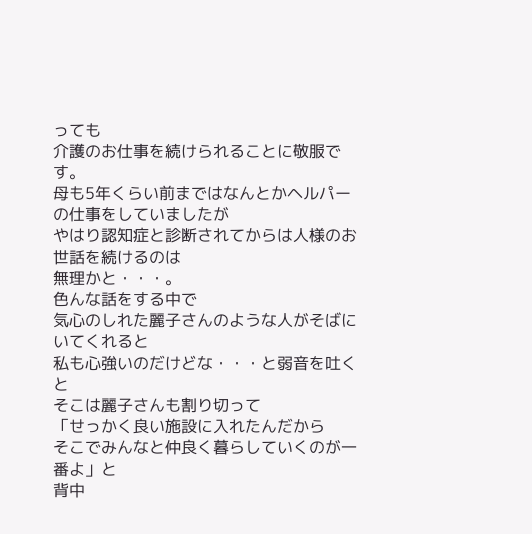っても
介護のお仕事を続けられることに敬服です。
母も5年くらい前まではなんとかヘルパーの仕事をしていましたが
やはり認知症と診断されてからは人様のお世話を続けるのは
無理かと・・・。
色んな話をする中で
気心のしれた麗子さんのような人がそばにいてくれると
私も心強いのだけどな・・・と弱音を吐くと
そこは麗子さんも割り切って
「せっかく良い施設に入れたんだから
そこでみんなと仲良く暮らしていくのが一番よ」と
背中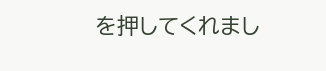を押してくれまし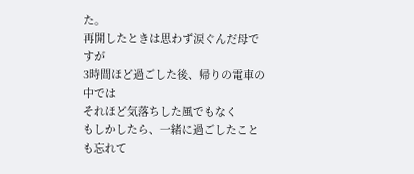た。
再開したときは思わず涙ぐんだ母ですが
3時間ほど過ごした後、帰りの電車の中では
それほど気落ちした風でもなく
もしかしたら、一緒に過ごしたことも忘れて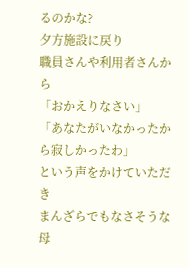るのかな?
夕方施設に戻り
職員さんや利用者さんから
「おかえりなさい」
「あなたがいなかったから寂しかったわ」
という声をかけていただき
まんざらでもなさそうな母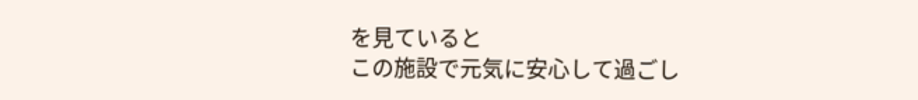を見ていると
この施設で元気に安心して過ごし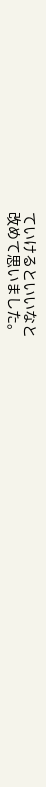ていけるといいなと
改めて思いました。